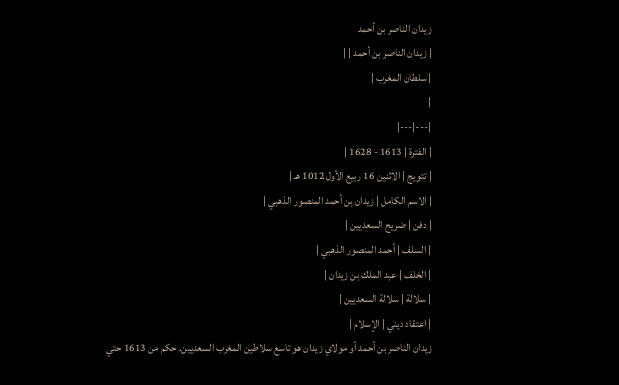زيدان الناصر بن أحمد
| زيدان الناصر بن أحمد | |
| سلطان المغرب |
|
|---|---|
| الفترة | 1613 - 1628 |
| تتويج | الاثنين 16 ربيع الأول 1012 هـ |
| الاسم الكامل | زيدان بن أحمد المنصور الذهبي |
| دفن | ضريح السعديين |
| السلف | أحمد المنصور الذهبي |
| الخلف | عبد الملك بن زيدان |
| سلالة | سلالة السعديين |
| اعتقاد ديني | الإسلام |
زيدان الناصر بن أحمد أو مولاي زيدان هو تاسع سلاطين المغرب السعديين. حكم من 1613 حتي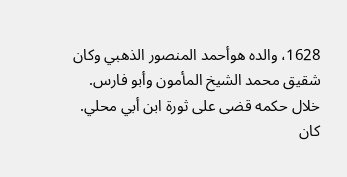1628، والده هوأحمد المنصور الذهبي وكان شقيق محمد الشيخ المأمون وأبو فارس. خلال حكمه قضى على ثورة ابن أبي محلي. كان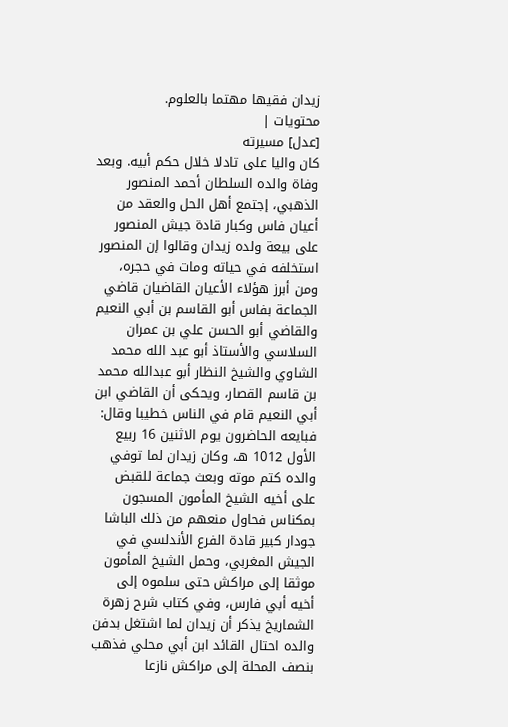زيدان فقيها مهتما بالعلوم.
محتويات |
[عدل] مسيرته
كان واليا على تادلا خلال حكم أبيه. وبعد وفاة والده السلطان أحمد المنصور الذهبي، إجتمع أهل الحل والعقد من أعيان فاس وكبار قادة جيش المنصور على بيعة ولده زيدان وقالوا إن المنصور استخلفه في حياته ومات في حجره، ومن أبرز هؤلاء الأعيان القاضيان قاضي الجماعة بفاس أبو القاسم بن أبي النعيم والقاضي أبو الحسن علي بن عمران السلاسي والأستاذ أبو عبد الله محمد الشاوي والشيخ النظار أبو عبدالله محمد بن قاسم القصار، ويحكى أن القاضي ابن أبي النعيم قام في الناس خطيبا وقال:
فبايعه الحاضرون يوم الاثنين 16 ربيع الأول 1012 هـ، وكان زيدان لما توفي والده كتم موته وبعث جماعة للقبض على أخيه الشيخ المأمون المسجون بمكناس فحاول منعهم من ذلك الباشا جودار كبير قادة الفرع الأندلسي في الجيش المغربي، وحمل الشيخ المأمون موثقا إلى مراكش حتى سلموه إلى أخيه أبي فارس، وفي كتاب شرح زهرة الشماريخ يذكر أن زيدان لما اشتغل بدفن والده احتال القائد ابن أبي محلي فذهب بنصف المحلة إلى مراكش نازعا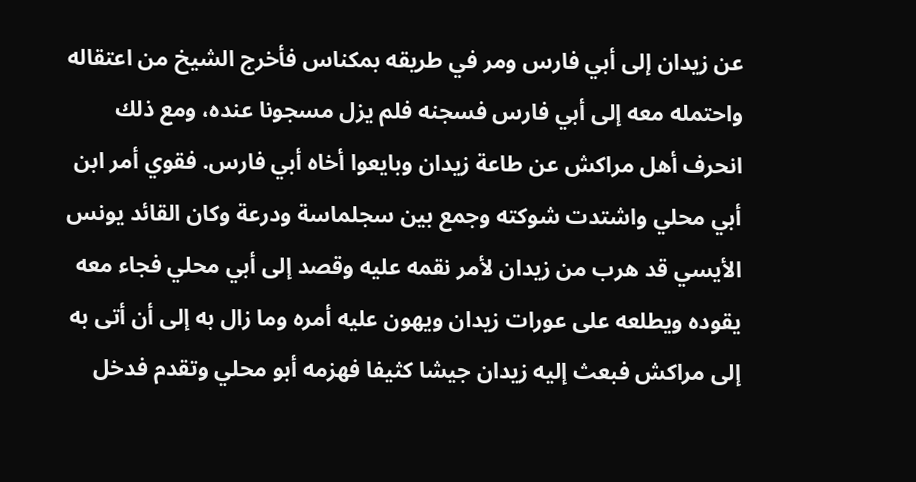عن زيدان إلى أبي فارس ومر في طريقه بمكناس فأخرج الشيخ من اعتقاله واحتمله معه إلى أبي فارس فسجنه فلم يزل مسجونا عنده، ومع ذلك انحرف أهل مراكش عن طاعة زيدان وبايعوا أخاه أبي فارس. فقوي أمر ابن أبي محلي واشتدت شوكته وجمع بين سجلماسة ودرعة وكان القائد يونس الأيسي قد هرب من زيدان لأمر نقمه عليه وقصد إلى أبي محلي فجاء معه يقوده ويطلعه على عورات زيدان ويهون عليه أمره وما زال به إلى أن أتى به إلى مراكش فبعث إليه زيدان جيشا كثيفا فهزمه أبو محلي وتقدم فدخل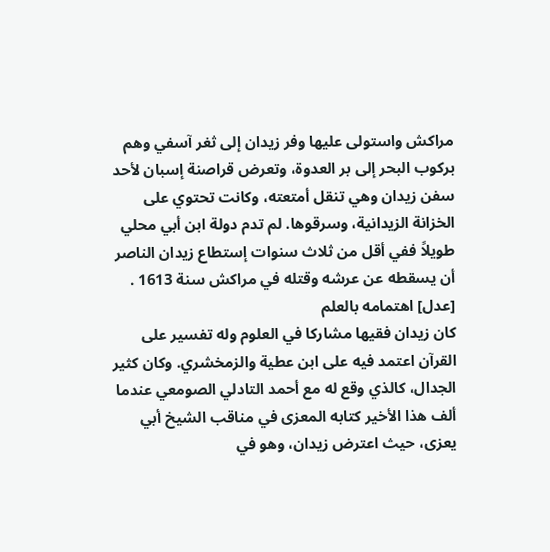مراكش واستولى عليها وفر زيدان إلى ثغر آسفي وهم بركوب البحر إلى بر العدوة، وتعرض قراصنة إسبان لأحد سفن زيدان وهي تنقل أمتعته، وكانت تحتوي على الخزانة الزيدانية، وسرقوها. لم تدم دولة ابن أبي محلي طويلاً ففي أقل من ثلاث سنوات إستطاع زيدان الناصر أن يسقطه عن عرشه وقتله في مراكش سنة 1613 .
[عدل] اهتمامه بالعلم
كان زيدان فقيها مشاركا في العلوم وله تفسير على القرآن اعتمد فيه على ابن عطية والزمخشري. وكان كثير الجدال، كالذي وقع له مع أحمد التادلي الصومعي عندما ألف هذا الأخير كتابه المعزى في مناقب الشيخ أبي يعزى، حيث اعترض زيدان، وهو في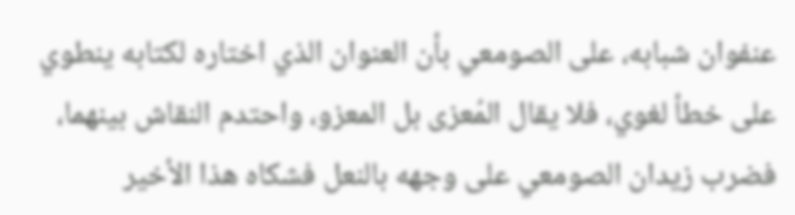عنفوان شبابه، على الصومعي بأن العنوان الذي اختاره لكتابه ينطوي على خطأ لغوي، فلا يقال المُعزى بل المعزو، واحتدم النقاش بينهما، فضرب زيدان الصومعي على وجهه بالنعل فشكاه هذا الأخير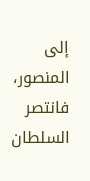إلى المنصور، فانتصر السلطان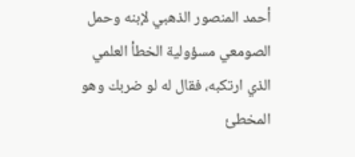أحمد المنصور الذهبي لإبنه وحمل الصومعي مسؤولية الخطأ العلمي الذي ارتكبه، فقال له لو ضربك وهو المخطئ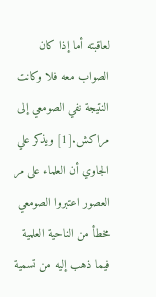لعاقبته أما إذا كان الصواب معه فلا وكانت النتيجة نفي الصومعي إلى مراكش.[1] ويذكر علي الجاوي أن العلماء على مر العصور اعتبروا الصومعي مخطأ من الناحية العلمية فيما ذهب إليه من تسمية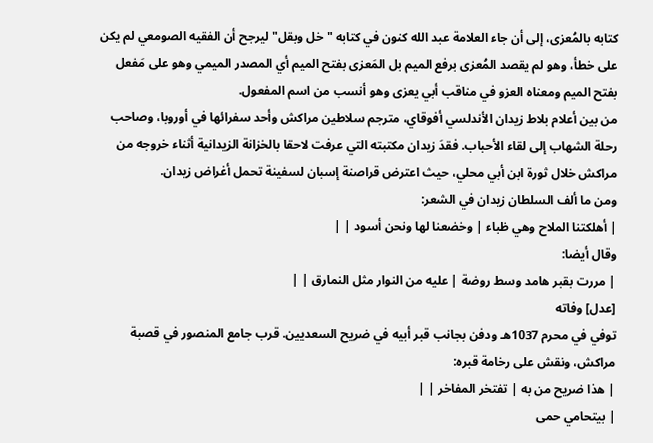كتابه بالمُعزى، إلى أن جاء العلامة عبد الله كنون في كتابه "خل وبقل" ليرجح أن الفقيه الصومعي لم يكن على خطأ، وهو لم يقصد المُعزى برفع الميم بل المَعزى بفتح الميم أي المصدر الميمي وهو على مَفعل بفتح الميم ومعناه العزو في مناقب أبي يعزى وهو أنسب من اسم المفعول.
من بين أعلام بلاط زيدان الأندلسي أفوقاي، مترجم سلاطين مراكش وأحد سفرائها في أوروبا، وصاحب رحلة الشهاب إلى لقاء الأحباب. فقدَ زيدان مكتبته التي عرفت لاحقا بالخزانة الزيدانية أثناء خروجه من مراكش خلال ثورة ابن أبي محلي، حيث اعترض قراصنة إسبان لسفينة تحمل أغراض زيدان.
ومن ما ألف السلطان زيدان في الشعر:
| أهلكتنا الملاح وهي ظباء | وخضعنا لها ونحن أسود | |
وقال أيضا:
| مررت بقبر هامد وسط روضة | عليه من النوار مثل النمارق | |
[عدل] وفاته
توفي في محرم 1037هـ ودفن بجانب قبر أبيه في ضريح السعديين. قرب جامع المنصور في قصبة مراكش، ونقش على رخامة قبره:
| هذا ضريح من به | تفتخر المفاخر | |
| بيتحامي حمى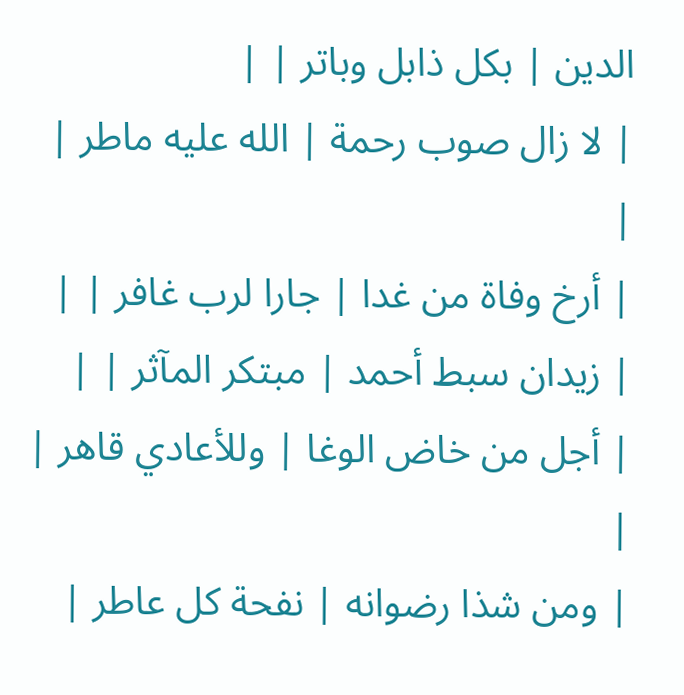الدين | بكل ذابل وباتر | |
| لا زال صوب رحمة | الله عليه ماطر | |
| أرخ وفاة من غدا | جارا لرب غافر | |
| زيدان سبط أحمد | مبتكر المآثر | |
| أجل من خاض الوغا | وللأعادي قاهر | |
| ومن شذا رضوانه | نفحة كل عاطر |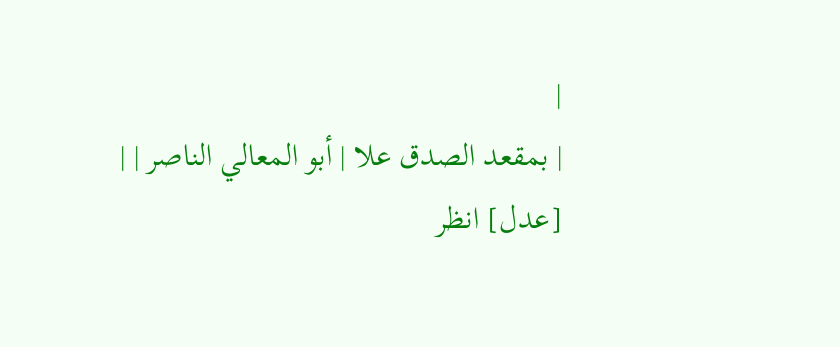|
| بمقعد الصدق علا | أبو المعالي الناصر | |
[عدل] انظر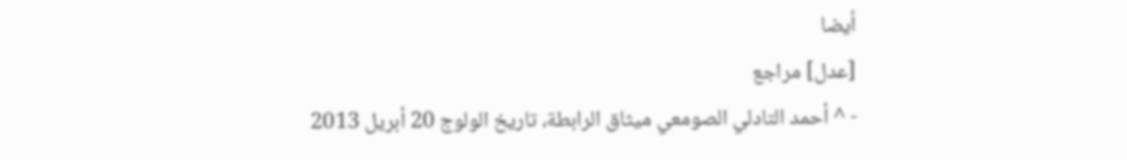أيضا
[عدل] مراجع
- ^ أحمد التادلي الصومعي ميثاق الرابطة، تاريخ الولوج 20 أبريل 2013